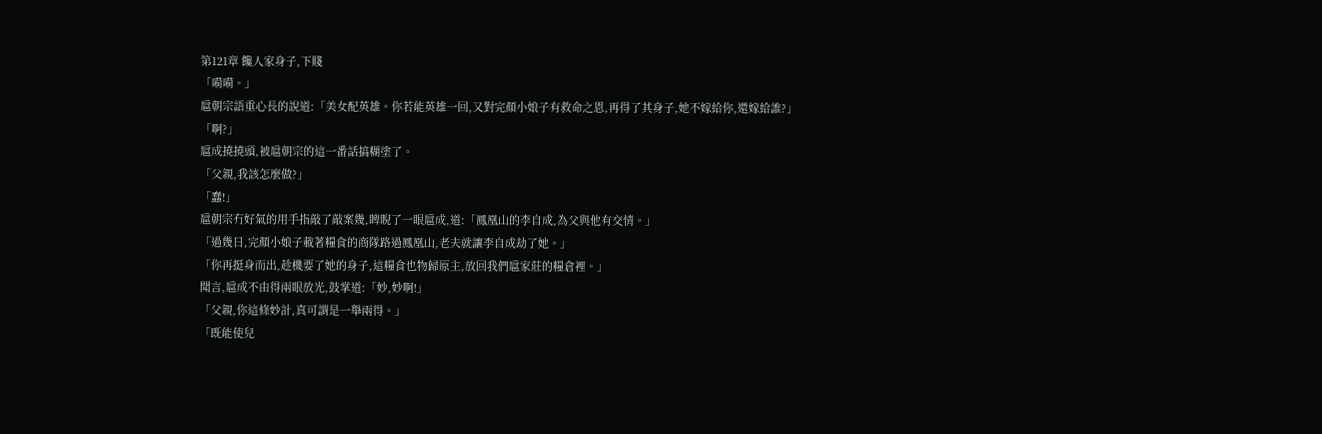第121章 饞人家身子,下賤
「嗬嗬。」
扈朝宗語重心長的說道:「美女配英雄。你若能英雄一回,又對完顏小娘子有救命之恩,再得了其身子,她不嫁給你,還嫁給誰?」
「啊?」
扈成撓撓頭,被扈朝宗的這一番話搞糊塗了。
「父親,我該怎麼做?」
「蠢!」
扈朝宗冇好氣的用手指敲了敲案幾,睥睨了一眼扈成,道:「鳳凰山的李自成,為父與他有交情。」
「過幾日,完顏小娘子載著糧食的商隊路過鳳凰山,老夫就讓李自成劫了她。」
「你再挺身而出,趁機要了她的身子,這糧食也物歸原主,放回我們扈家莊的糧倉裡。」
聞言,扈成不由得兩眼放光,鼓掌道:「妙,妙啊!」
「父親,你這條妙計,真可謂是一舉兩得。」
「既能使兒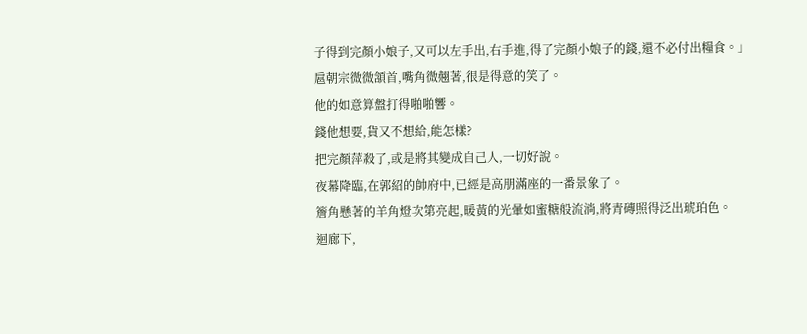子得到完顏小娘子,又可以左手出,右手進,得了完顏小娘子的錢,還不必付出糧食。」
扈朝宗微微頷首,嘴角微翹著,很是得意的笑了。
他的如意算盤打得啪啪響。
錢他想要,貨又不想給,能怎樣?
把完顏萍殺了,或是將其變成自己人,一切好說。
夜幕降臨,在郭紹的帥府中,已經是高朋滿座的一番景象了。
簷角懸著的羊角燈次第亮起,暖黃的光暈如蜜糖般流淌,將青磚照得泛出琥珀色。
迴廊下,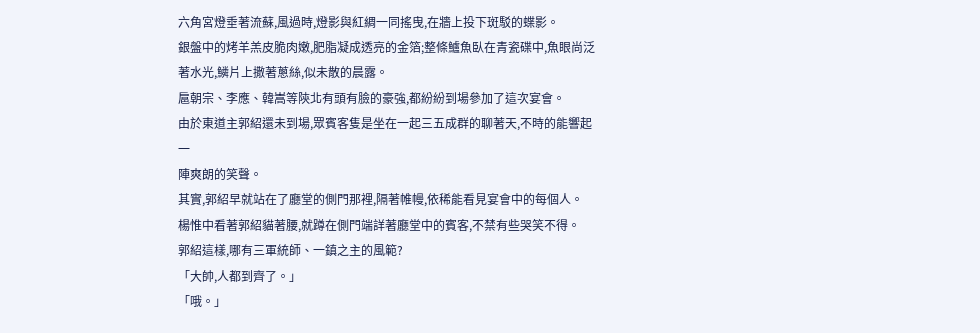六角宮燈垂著流蘇,風過時,燈影與紅綢一同搖曳,在牆上投下斑駁的蝶影。
銀盤中的烤羊羔皮脆肉嫩,肥脂凝成透亮的金箔;整條鱸魚臥在青瓷碟中,魚眼尚泛著水光,鱗片上撒著蔥絲,似未散的晨露。
扈朝宗、李應、韓嵩等陝北有頭有臉的豪強,都紛紛到場參加了這次宴會。
由於東道主郭紹還未到場,眾賓客隻是坐在一起三五成群的聊著天,不時的能響起一
陣爽朗的笑聲。
其實,郭紹早就站在了廳堂的側門那裡,隔著帷幔,依稀能看見宴會中的每個人。
楊惟中看著郭紹貓著腰,就蹲在側門端詳著廳堂中的賓客,不禁有些哭笑不得。
郭紹這樣,哪有三軍統師、一鎮之主的風範?
「大帥,人都到齊了。」
「哦。」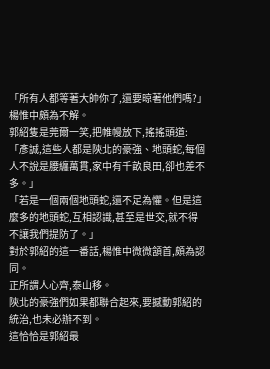「所有人都等著大帥你了,還要晾著他們嗎?」
楊惟中頗為不解。
郭紹隻是莞爾一笑,把帷幔放下,搖搖頭道:「彥誠,這些人都是陝北的豪強、地頭蛇,每個人不說是腰纏萬貫,家中有千畝良田,卻也差不多。」
「若是一個兩個地頭蛇,還不足為懼。但是這麼多的地頭蛇,互相認識,甚至是世交,就不得不讓我們提防了。」
對於郭紹的這一番話,楊惟中微微頷首,頗為認同。
正所謂人心齊,泰山移。
陝北的豪強們如果都聯合起來,要撼動郭紹的統治,也未必辦不到。
這恰恰是郭紹最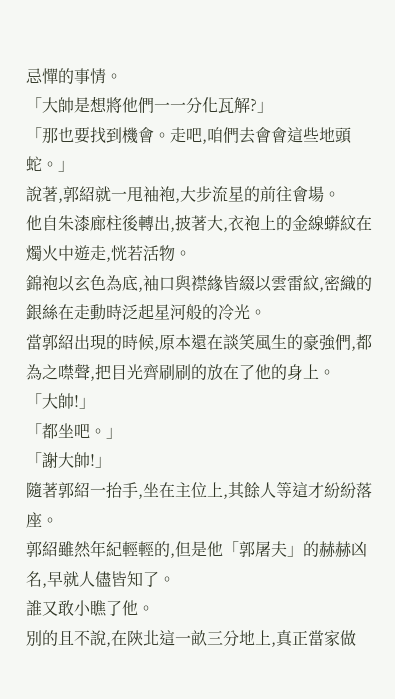忌憚的事情。
「大帥是想將他們一一分化瓦解?」
「那也要找到機會。走吧,咱們去會會這些地頭蛇。」
說著,郭紹就一甩袖袍,大步流星的前往會場。
他自朱漆廊柱後轉出,披著大,衣袍上的金線蟒紋在燭火中遊走,恍若活物。
錦袍以玄色為底,袖口與襟緣皆綴以雲雷紋,密織的銀絲在走動時泛起星河般的冷光。
當郭紹出現的時候,原本還在談笑風生的豪強們,都為之噤聲,把目光齊刷刷的放在了他的身上。
「大帥!」
「都坐吧。」
「謝大帥!」
隨著郭紹一抬手,坐在主位上,其餘人等這才紛紛落座。
郭紹雖然年紀輕輕的,但是他「郭屠夫」的赫赫凶名,早就人儘皆知了。
誰又敢小瞧了他。
別的且不說,在陝北這一畝三分地上,真正當家做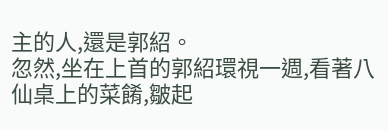主的人,還是郭紹。
忽然,坐在上首的郭紹環視一週,看著八仙桌上的菜餚,皺起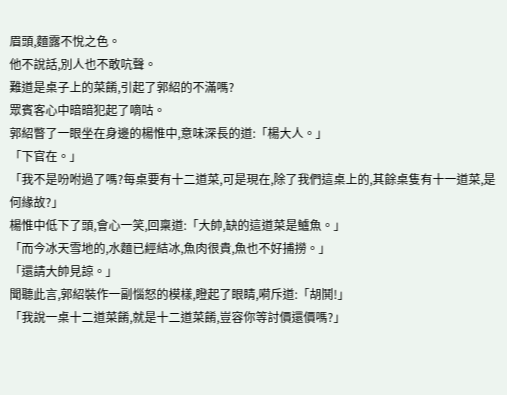眉頭,麵露不悅之色。
他不說話,別人也不敢吭聲。
難道是桌子上的菜餚,引起了郭紹的不滿嗎?
眾賓客心中暗暗犯起了嘀咕。
郭紹瞥了一眼坐在身邊的楊惟中,意味深長的道:「楊大人。」
「下官在。」
「我不是吩咐過了嗎?每桌要有十二道菜,可是現在,除了我們這桌上的,其餘桌隻有十一道菜,是何緣故?」
楊惟中低下了頭,會心一笑,回稟道:「大帥,缺的這道菜是鱸魚。」
「而今冰天雪地的,水麵已經結冰,魚肉很貴,魚也不好捕撈。」
「還請大帥見諒。」
聞聽此言,郭紹裝作一副惱怒的模樣,瞪起了眼睛,嗬斥道:「胡鬨!」
「我說一桌十二道菜餚,就是十二道菜餚,豈容你等討價還價嗎?」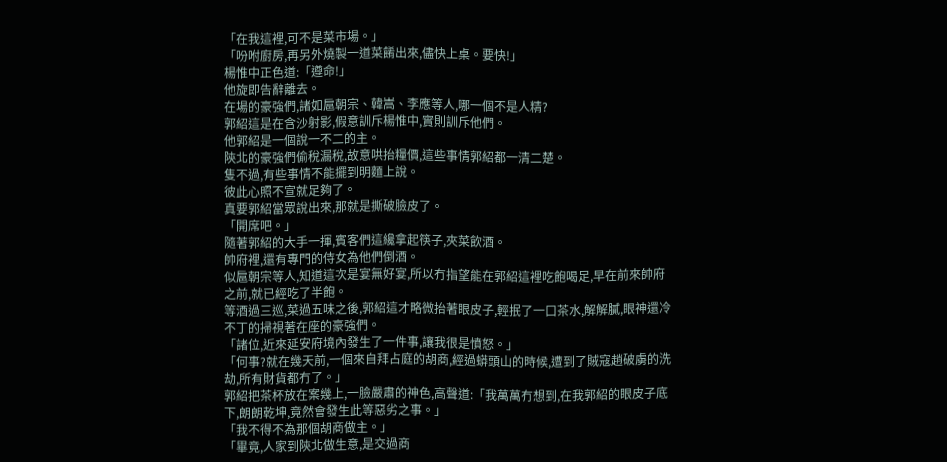「在我這裡,可不是菜市場。」
「吩咐廚房,再另外燒製一道菜餚出來,儘快上桌。要快!」
楊惟中正色道:「遵命!」
他旋即告辭離去。
在場的豪強們,諸如扈朝宗、韓嵩、李應等人,哪一個不是人精?
郭紹這是在含沙射影,假意訓斥楊惟中,實則訓斥他們。
他郭紹是一個說一不二的主。
陝北的豪強們偷稅漏稅,故意哄抬糧價,這些事情郭紹都一清二楚。
隻不過,有些事情不能擺到明麵上說。
彼此心照不宣就足夠了。
真要郭紹當眾說出來,那就是撕破臉皮了。
「開席吧。」
隨著郭紹的大手一揮,賓客們這纔拿起筷子,夾菜飲酒。
帥府裡,還有專門的侍女為他們倒酒。
似扈朝宗等人,知道這次是宴無好宴,所以冇指望能在郭紹這裡吃飽喝足,早在前來帥府之前,就已經吃了半飽。
等酒過三巡,菜過五味之後,郭紹這才略微抬著眼皮子,輕抿了一口茶水,解解膩,眼神還冷不丁的掃視著在座的豪強們。
「諸位,近來延安府境內發生了一件事,讓我很是憤怒。」
「何事?就在幾天前,一個來自拜占庭的胡商,經過蟒頭山的時候,遭到了賊寇趙破虜的洗劫,所有財貨都冇了。」
郭紹把茶杯放在案幾上,一臉嚴肅的神色,高聲道:「我萬萬冇想到,在我郭紹的眼皮子底下,朗朗乾坤,竟然會發生此等惡劣之事。」
「我不得不為那個胡商做主。」
「畢竟,人家到陝北做生意,是交過商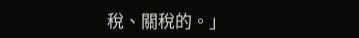稅、關稅的。」